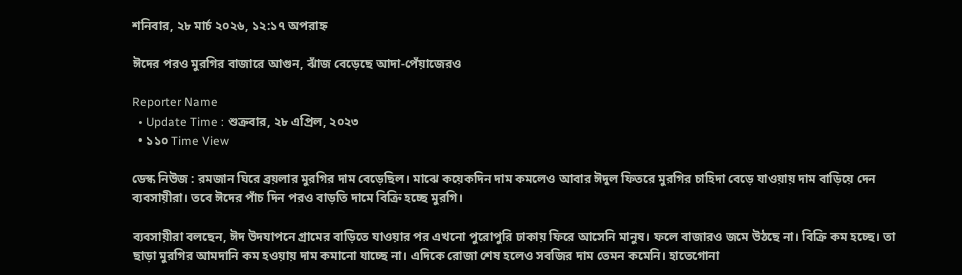শনিবার, ২৮ মার্চ ২০২৬, ১২:১৭ অপরাহ্ন

ঈদের পরও মুরগির বাজারে আগুন, ঝাঁজ বেড়েছে আদা-পেঁয়াজেরও

Reporter Name
  • Update Time : শুক্রবার, ২৮ এপ্রিল, ২০২৩
  • ১১০ Time View

ডেস্ক নিউজ : রমজান ঘিরে ব্রয়লার মুরগির দাম বেড়েছিল। মাঝে কয়েকদিন দাম কমলেও আবার ঈদুল ফিতরে মুরগির চাহিদা বেড়ে যাওয়ায় দাম বাড়িয়ে দেন ব্যবসায়ীরা। তবে ঈদের পাঁচ দিন পরও বাড়তি দামে বিক্রি হচ্ছে মুরগি।

ব্যবসায়ীরা বলছেন, ঈদ উদযাপনে গ্রামের বাড়িতে যাওয়ার পর এখনো পুরোপুরি ঢাকায় ফিরে আসেনি মানুষ। ফলে বাজারও জমে উঠছে না। বিক্রি কম হচ্ছে। তা ছাড়া মুরগির আমদানি কম হওয়ায় দাম কমানো যাচ্ছে না। এদিকে রোজা শেষ হলেও সবজির দাম তেমন কমেনি। হাতেগোনা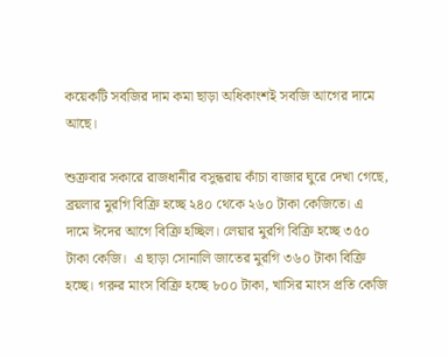কয়েকটি সবজির দাম কমা ছাড়া অধিকাংশই সবজি আগের দামে আছে।

শুক্রবার সকারে রাজধানীর বসুন্ধরায় কাঁচা বাজার ঘুরে দেখা গেছে, ব্রয়লার মুরগি বিক্রি হচ্ছে ২৪০ থেকে ২৬০ টাকা কেজিতে। এ দামে ঈদের আগে বিক্রি হচ্ছিল। লেয়ার মুরগি বিক্রি হচ্ছে ৩৫০ টাকা কেজি।  এ ছাড়া সোনালি জাতের মুরগি ৩৬০ টাকা বিক্রি হচ্ছে। গরুর মাংস বিক্রি হচ্ছে ৮০০ টাকা, খাসির মাংস প্রতি কেজি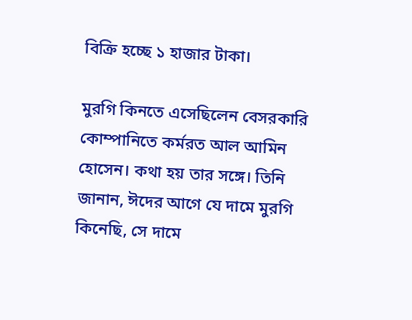বিক্রি হচ্ছে ১ হাজার টাকা।

মুরগি কিনতে এসেছিলেন বেসরকারি কোম্পানিতে কর্মরত আল আমিন হোসেন। কথা হয় তার সঙ্গে। তিনি জানান, ঈদের আগে যে দামে মুরগি কিনেছি, সে দামে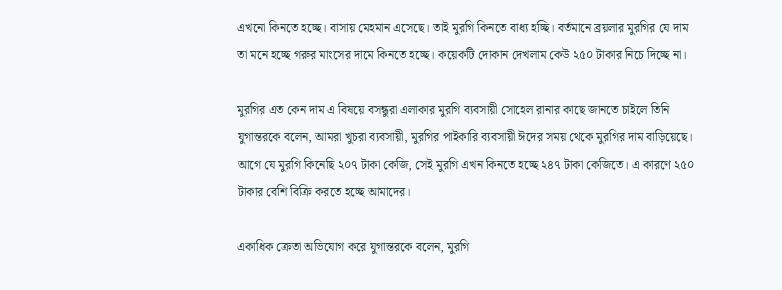এখনো কিনতে হচ্ছে। বাসায় মেহমান এসেছে। তাই মুরগি কিনতে বাধ্য হচ্ছি। বর্তমানে ব্রয়লার মুরগির যে দাম তা মনে হচ্ছে গরুর মাংসের দামে কিনতে হচ্ছে। কয়েকটি দোকান দেখলাম কেউ ২৫০ টাকার নিচে দিচ্ছে না।

মুরগির এত কেন দাম এ বিষয়ে বসন্ধুরা এলাকার মুরগি ব্যবসায়ী সোহেল রানার কাছে জানতে চাইলে তিনি যুগান্তরকে বলেন, আমরা খুচরা ব্যবসায়ী, মুরগির পাইকারি ব্যবসায়ী ঈদের সময় থেকে মুরগির দাম বাড়িয়েছে। আগে যে মুরগি কিনেছি ২০৭ টাকা কেজি, সেই মুরগি এখন কিনতে হচ্ছে ২৪৭ টাকা কেজিতে। এ কারণে ২৫০ টাকার বেশি বিক্রি করতে হচ্ছে আমাদের।

একাধিক ক্রেতা অভিযোগ করে যুগান্তরকে বলেন, মুরগি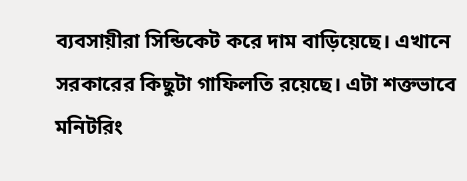ব্যবসায়ীরা সিন্ডিকেট করে দাম বাড়িয়েছে। এখানে সরকারের কিছুটা গাফিলতি রয়েছে। এটা শক্তভাবে মনিটরিং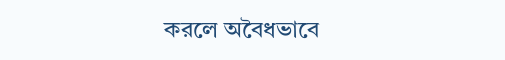করলে অবৈধভাবে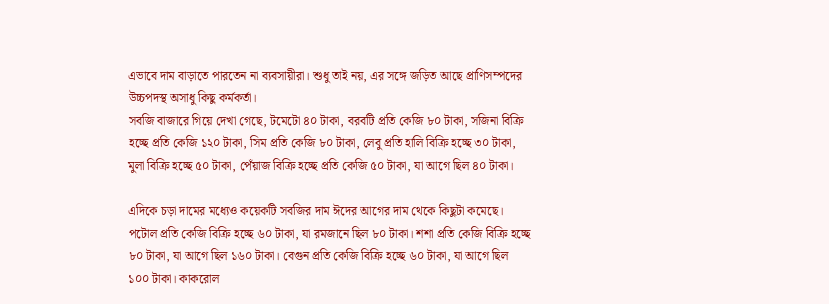এভাবে দাম বাড়াতে পারতেন না ব্যবসায়ীরা। শুধু তাই নয়, এর সঙ্গে জড়িত আছে প্রাণিসম্পদের উচ্চপদস্থ অসাধু কিছু কর্মকর্তা।
সবজি বাজারে গিয়ে দেখা গেছে, টমেটো ৪০ টাকা, বরবটি প্রতি কেজি ৮০ টাকা, সজিনা বিক্রি হচ্ছে প্রতি কেজি ১২০ টাকা, সিম প্রতি কেজি ৮০ টাকা, লেবু প্রতি হালি বিক্রি হচ্ছে ৩০ টাকা, মুলা বিক্রি হচ্ছে ৫০ টাকা, পেঁয়াজ বিক্রি হচ্ছে প্রতি কেজি ৫০ টাকা, যা আগে ছিল ৪০ টাকা।

এদিকে চড়া দামের মধ্যেও কয়েকটি সবজির দাম ঈদের আগের দাম থেকে কিছুটা কমেছে। পটোল প্রতি কেজি বিক্রি হচ্ছে ৬০ টাকা, যা রমজানে ছিল ৮০ টাকা। শশা প্রতি কেজি বিক্রি হচ্ছে ৮০ টাকা, যা আগে ছিল ১৬০ টাকা। বেগুন প্রতি কেজি বিক্রি হচ্ছে ৬০ টাকা, যা আগে ছিল ১০০ টাকা। কাকরোল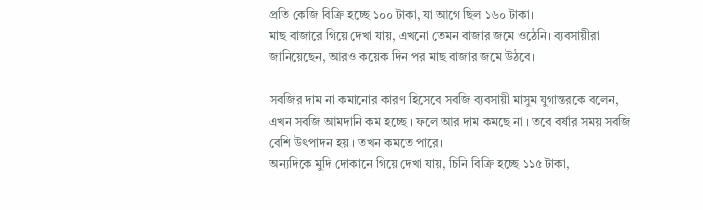প্রতি কেজি বিক্রি হচ্ছে ১০০ টাকা, যা আগে ছিল ১৬০ টাকা।
মাছ বাজারে গিয়ে দেখা যায়, এখনো তেমন বাজার জমে ওঠেনি। ব্যবসায়ীরা জানিয়েছেন, আরও কয়েক দিন পর মাছ বাজার জমে উঠবে।

সবজির দাম না কমানোর কারণ হিসেবে সবজি ব্যবসায়ী মাসুম যুগান্তরকে বলেন, এখন সবজি আমদানি কম হচ্ছে । ফলে আর দাম কমছে না । তবে বর্ষার সময় সবজি বেশি উৎপাদন হয় । তখন কমতে পারে।
অন্যদিকে মুদি দোকানে গিয়ে দেখা যায়, চিনি বিক্রি হচ্ছে ১১৫ টাকা,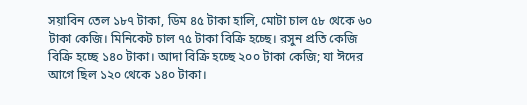সয়াবিন তেল ১৮৭ টাকা, ডিম ৪৫ টাকা হালি, মোটা চাল ৫৮ থেকে ৬০ টাকা কেজি। মিনিকেট চাল ৭৫ টাকা বিক্রি হচ্ছে। রসুন প্রতি কেজি বিক্রি হচ্ছে ১৪০ টাকা। আদা বিক্রি হচ্ছে ২০০ টাকা কেজি; যা ঈদের আগে ছিল ১২০ থেকে ১৪০ টাকা।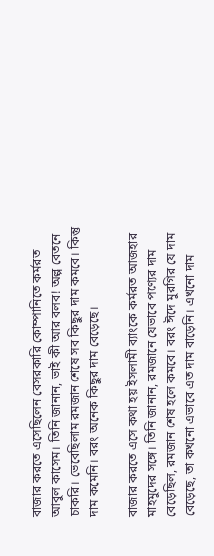বাজার করতে এসেছিলেন বেসরকারি কোম্পানিতে কর্মরত আবুল কাসেম। তিনি জানান, ভাই কী আর বলব! অল্প বেতনে চাকরি। ভেবেছিলাম রমজান শেষে সব কিছুর দাম কমবে। কিন্তু দাম কমেনি। বরং অনেক কিছুর দাম বেড়েছে।

বাজার করতে এসে কথা হয় ইসলামী ব্যাংকে কর্মরত আজহার মাহমুদের সঙ্গে। তিনি জানান, রমজানে যেভাবে পণ্যের দাম বেড়েছিল, রমজান শেষ হলে কমবে। বরং ঈদে মুরগির যে দাম বেড়েছে, তা কখনো এভাবে এত দাম বাড়েনি। এখনো দাম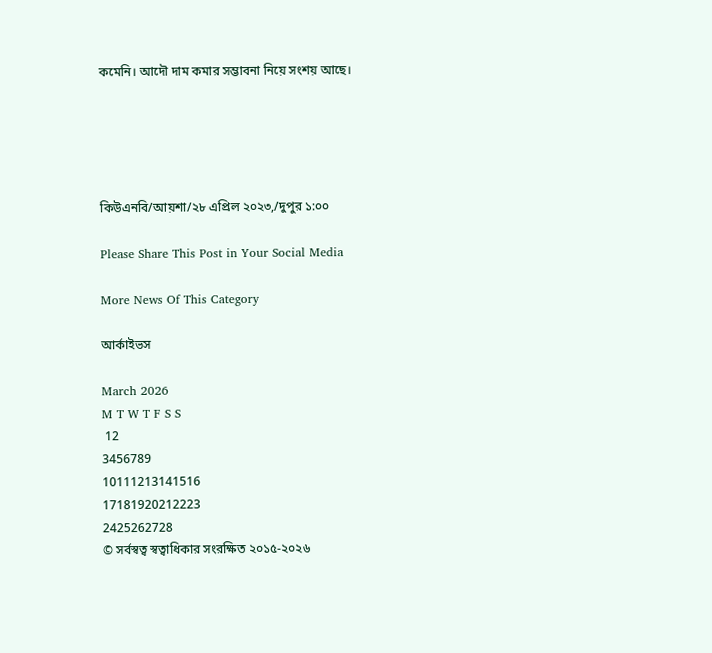কমেনি। আদৌ দাম কমার সম্ভাবনা নিয়ে সংশয় আছে।





কিউএনবি/আয়শা/২৮ এপ্রিল ২০২৩,/দুপুর ১:০০

Please Share This Post in Your Social Media

More News Of This Category

আর্কাইভস

March 2026
M T W T F S S
 12
3456789
10111213141516
17181920212223
2425262728
© সর্বস্বত্ব স্বত্বাধিকার সংরক্ষিত ২০১৫-২০২৬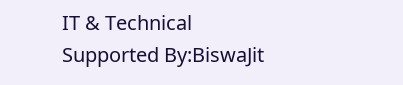IT & Technical Supported By:BiswaJit